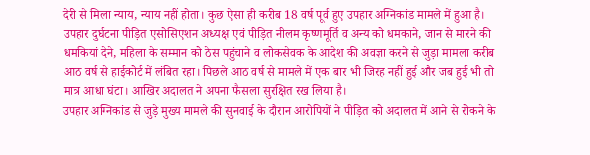देरी से मिला न्याय, न्याय नहीं होता। कुछ ऐसा ही करीब 18 वर्ष पूर्व हुए उपहार अग्निकांड मामले में हुआ है। उपहार दुर्घटना पीड़ित एसोसिएशन अध्यक्ष एवं पीड़ित नीलम कृष्णमूर्ति व अन्य को धमकाने, जान से मारने की धमकियां देने, महिला के सम्मान को ठेस पहुंचाने व लोकसेवक के आदेश की अवज्ञा करने से जुड़ा मामला करीब आठ वर्ष से हाईकोर्ट में लंबित रहा। पिछले आठ वर्ष से मामले में एक बार भी जिरह नहीं हुई और जब हुई भी तो मात्र आधा घंटा। आखिर अदालत ने अपना फैसला सुरक्षित रख लिया है।
उपहार अग्निकांड से जुड़े मुख्य मामले की सुनवाई के दौरान आरोपियों ने पीड़ित को अदालत में आने से रोकने के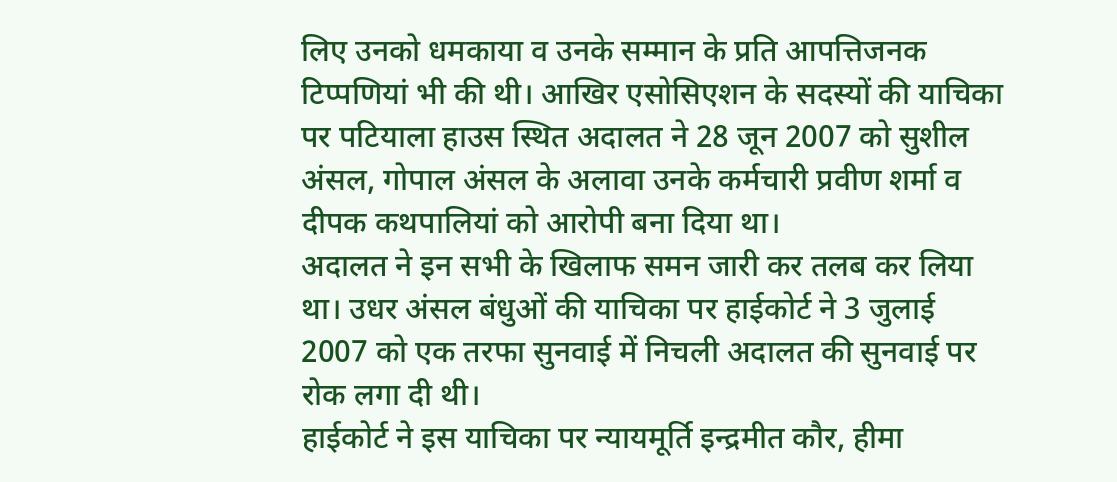लिए उनको धमकाया व उनके सम्मान के प्रति आपत्तिजनक टिप्पणियां भी की थी। आखिर एसोसिएशन के सदस्यों की याचिका पर पटियाला हाउस स्थित अदालत ने 28 जून 2007 को सुशील अंसल, गोपाल अंसल के अलावा उनके कर्मचारी प्रवीण शर्मा व दीपक कथपालियां को आरोपी बना दिया था।
अदालत ने इन सभी के खिलाफ समन जारी कर तलब कर लिया था। उधर अंसल बंधुओं की याचिका पर हाईकोर्ट ने 3 जुलाई 2007 को एक तरफा सुनवाई में निचली अदालत की सुनवाई पर रोक लगा दी थी।
हाईकोर्ट ने इस याचिका पर न्यायमूर्ति इन्द्रमीत कौर, हीमा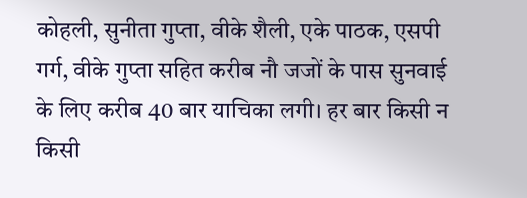कोहली, सुनीता गुप्ता, वीके शैली, एके पाठक, एसपी गर्ग, वीके गुप्ता सहित करीब नौ जजों के पास सुनवाई के लिए करीब 40 बार याचिका लगी। हर बार किसी न किसी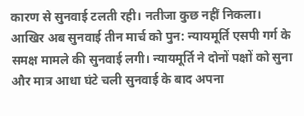कारण से सुनवाई टलती रही। नतीजा कुछ नहीं निकला।
आखिर अब सुनवाई तीन मार्च को पुन: न्यायमूर्ति एसपी गर्ग के समक्ष मामले की सुनवाई लगी। न्यायमूर्ति ने दोनों पक्षों को सुना और मात्र आधा घंटे चली सुनवाई के बाद अपना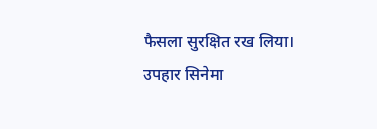फैसला सुरक्षित रख लिया।
उपहार सिनेमा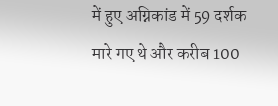में हुए अग्निकांड में 59 दर्शक मारे गए थे और करीब 100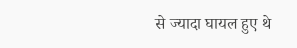से ज्यादा घायल हुए थे